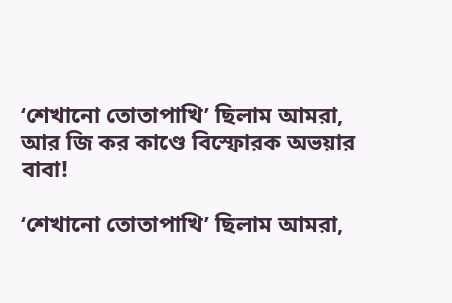‘শেখানো তোতাপাখি’ ছিলাম আমরা, আর জি কর কাণ্ডে বিস্ফোরক অভয়ার বাবা!

‘শেখানো তোতাপাখি’ ছিলাম আমরা,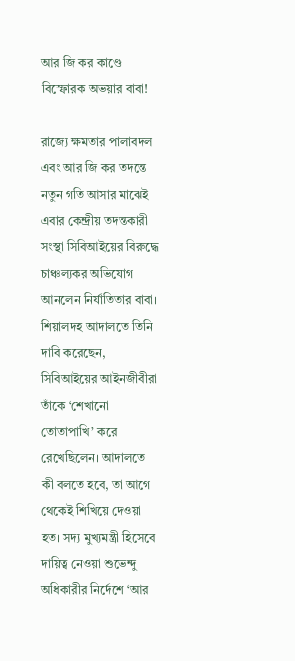আর জি কর কাণ্ডে বিস্ফোরক অভয়ার বাবা!

রাজ্যে ক্ষমতার পালাবদল এবং আর জি কর তদন্তে নতুন গতি আসার মাঝেই এবার কেন্দ্রীয় তদন্তকারী সংস্থা সিবিআইয়ের বিরুদ্ধে চাঞ্চল্যকর অভিযোগ আনলেন নির্যাতিতার বাবা। শিয়ালদহ আদালতে তিনি দাবি করেছেন, সিবিআইয়ের আইনজীবীরা তাঁকে ‘শেখানো তোতাপাখি’ করে রেখেছিলেন। আদালতে কী বলতে হবে, তা আগে থেকেই শিখিয়ে দেওয়া হত। সদ্য মুখ্যমন্ত্রী হিসেবে দায়িত্ব নেওয়া শুভেন্দু অধিকারীর নির্দেশে ‘আর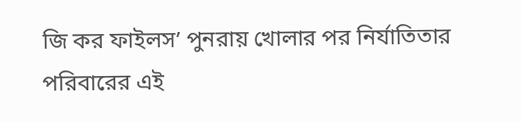জি কর ফাইলস’ পুনরায় খোলার পর নির্যাতিতার পরিবারের এই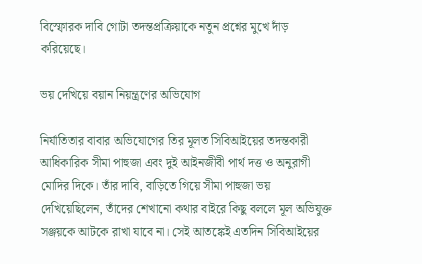বিস্ফোরক দাবি গোটা তদন্তপ্রক্রিয়াকে নতুন প্রশ্নের মুখে দাঁড় করিয়েছে।

ভয় দেখিয়ে বয়ান নিয়ন্ত্রণের অভিযোগ

নির্যাতিতার বাবার অভিযোগের তির মূলত সিবিআইয়ের তদন্তকারী আধিকারিক সীমা পাহুজা এবং দুই আইনজীবী পার্থ দত্ত ও অনুরাগী মোদির দিকে। তাঁর দাবি, বাড়িতে গিয়ে সীমা পাহুজা ভয় দেখিয়েছিলেন, তাঁদের শেখানো কথার বাইরে কিছু বললে মূল অভিযুক্ত সঞ্জয়কে আটকে রাখা যাবে না। সেই আতঙ্কেই এতদিন সিবিআইয়ের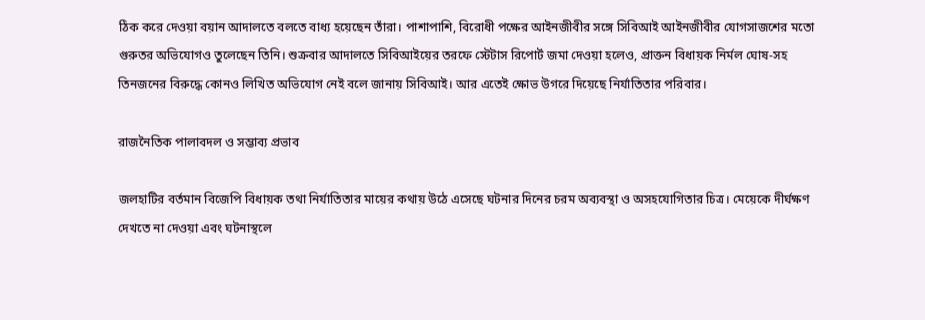ঠিক করে দেওয়া বয়ান আদালতে বলতে বাধ্য হয়েছেন তাঁরা। পাশাপাশি, বিরোধী পক্ষের আইনজীবীর সঙ্গে সিবিআই আইনজীবীর যোগসাজশের মতো গুরুতর অভিযোগও তুলেছেন তিনি। শুক্রবার আদালতে সিবিআইয়ের তরফে স্টেটাস রিপোর্ট জমা দেওয়া হলেও, প্রাক্তন বিধায়ক নির্মল ঘোষ-সহ তিনজনের বিরুদ্ধে কোনও লিখিত অভিযোগ নেই বলে জানায় সিবিআই। আর এতেই ক্ষোভ উগরে দিয়েছে নির্যাতিতার পরিবার।

রাজনৈতিক পালাবদল ও সম্ভাব্য প্রভাব

জলহাটির বর্তমান বিজেপি বিধায়ক তথা নির্যাতিতার মায়ের কথায় উঠে এসেছে ঘটনার দিনের চরম অব্যবস্থা ও অসহযোগিতার চিত্র। মেয়েকে দীর্ঘক্ষণ দেখতে না দেওয়া এবং ঘটনাস্থলে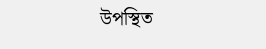উপস্থিত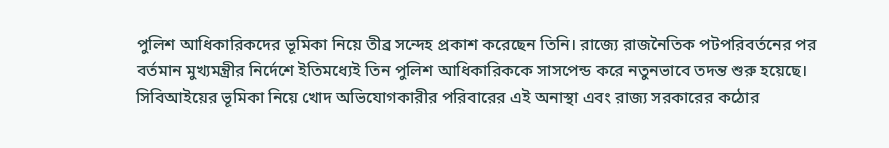পুলিশ আধিকারিকদের ভূমিকা নিয়ে তীব্র সন্দেহ প্রকাশ করেছেন তিনি। রাজ্যে রাজনৈতিক পটপরিবর্তনের পর বর্তমান মুখ্যমন্ত্রীর নির্দেশে ইতিমধ্যেই তিন পুলিশ আধিকারিককে সাসপেন্ড করে নতুনভাবে তদন্ত শুরু হয়েছে। সিবিআইয়ের ভূমিকা নিয়ে খোদ অভিযোগকারীর পরিবারের এই অনাস্থা এবং রাজ্য সরকারের কঠোর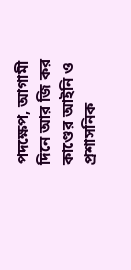পদক্ষেপ, আগামী দিনে আর জি কর কাণ্ডের আইনি ও প্রশাসনিক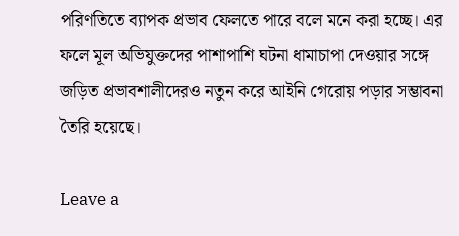পরিণতিতে ব্যাপক প্রভাব ফেলতে পারে বলে মনে করা হচ্ছে। এর ফলে মূল অভিযুক্তদের পাশাপাশি ঘটনা ধামাচাপা দেওয়ার সঙ্গে জড়িত প্রভাবশালীদেরও নতুন করে আইনি গেরোয় পড়ার সম্ভাবনা তৈরি হয়েছে।

Leave a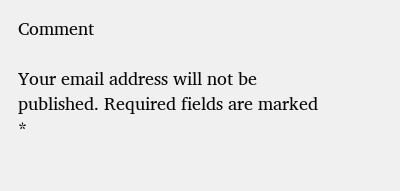Comment

Your email address will not be published. Required fields are marked *